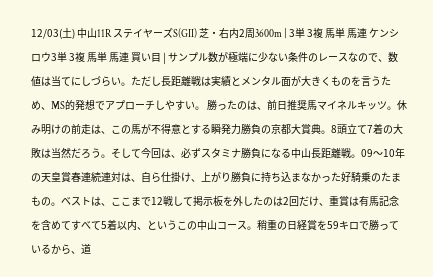12/03(土) 中山11R ステイヤーズS(GII) 芝・右内2周3600m | 3単 3複 馬単 馬連 ケンシロウ3単 3複 馬単 馬連 買い目 | サンプル数が極端に少ない条件のレースなので、数値は当てにしづらい。ただし長距離戦は実績とメンタル面が大きくものを言うため、MS的発想でアプローチしやすい。 勝ったのは、前日推奨馬マイネルキッツ。休み明けの前走は、この馬が不得意とする瞬発力勝負の京都大賞典。8頭立て7着の大敗は当然だろう。そして今回は、必ずスタミナ勝負になる中山長距離戦。09〜10年の天皇賞春連続連対は、自ら仕掛け、上がり勝負に持ち込まなかった好騎乗のたまもの。ベストは、ここまで12戦して掲示板を外したのは2回だけ、重賞は有馬記念を含めてすべて5着以内、というこの中山コース。稍重の日経賞を59キロで勝っているから、道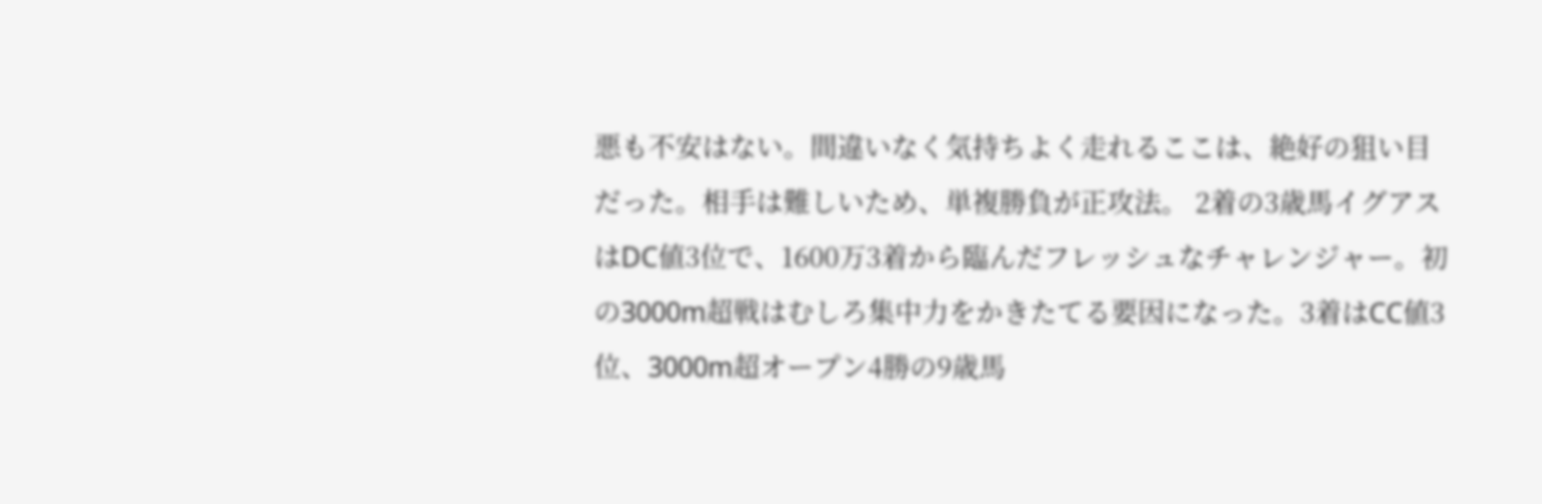悪も不安はない。間違いなく気持ちよく走れるここは、絶好の狙い目だった。相手は難しいため、単複勝負が正攻法。 2着の3歳馬イグアスはDC値3位で、1600万3着から臨んだフレッシュなチャレンジャー。初の3000m超戦はむしろ集中力をかきたてる要因になった。3着はCC値3位、3000m超オープン4勝の9歳馬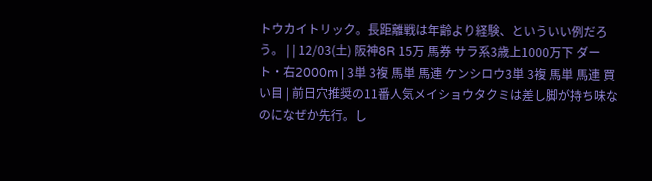トウカイトリック。長距離戦は年齢より経験、といういい例だろう。 | | 12/03(土) 阪神8R 15万 馬券 サラ系3歳上1000万下 ダート・右2000m | 3単 3複 馬単 馬連 ケンシロウ3単 3複 馬単 馬連 買い目 | 前日穴推奨の11番人気メイショウタクミは差し脚が持ち味なのになぜか先行。し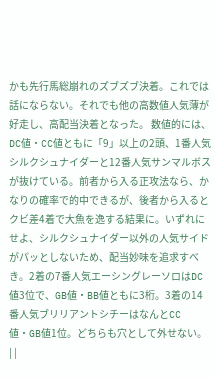かも先行馬総崩れのズブズブ決着。これでは話にならない。それでも他の高数値人気薄が好走し、高配当決着となった。 数値的には、DC値・CC値ともに「9」以上の2頭、1番人気シルクシュナイダーと12番人気サンマルボスが抜けている。前者から入る正攻法なら、かなりの確率で的中できるが、後者から入るとクビ差4着で大魚を逸する結果に。いずれにせよ、シルクシュナイダー以外の人気サイドがパッとしないため、配当妙味を追求すべき。2着の7番人気エーシングレーソロはDC値3位で、GB値・BB値ともに3桁。3着の14番人気ブリリアントシチーはなんとCC値・GB値1位。どちらも穴として外せない。 | |